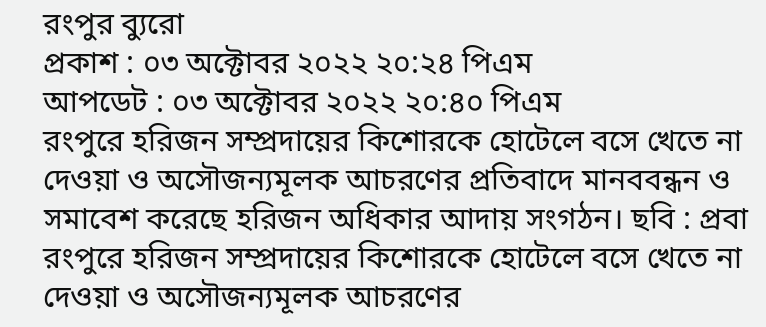রংপুর ব্যুরো
প্রকাশ : ০৩ অক্টোবর ২০২২ ২০:২৪ পিএম
আপডেট : ০৩ অক্টোবর ২০২২ ২০:৪০ পিএম
রংপুরে হরিজন সম্প্রদায়ের কিশোরকে হোটেলে বসে খেতে না দেওয়া ও অসৌজন্যমূলক আচরণের প্রতিবাদে মানববন্ধন ও সমাবেশ করেছে হরিজন অধিকার আদায় সংগঠন। ছবি : প্রবা
রংপুরে হরিজন সম্প্রদায়ের কিশোরকে হোটেলে বসে খেতে না দেওয়া ও অসৌজন্যমূলক আচরণের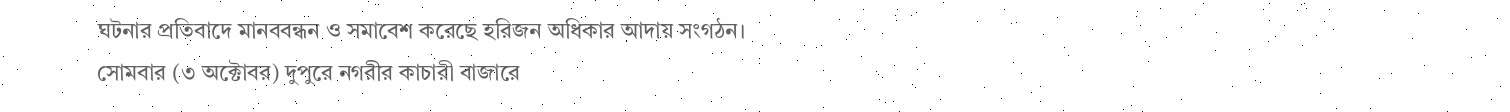ঘটনার প্রতিবাদে মানববন্ধন ও সমাবেশ করেছে হরিজন অধিকার আদায় সংগঠন।
সোমবার (৩ অক্টোবর) দুপুরে নগরীর কাচারী বাজারে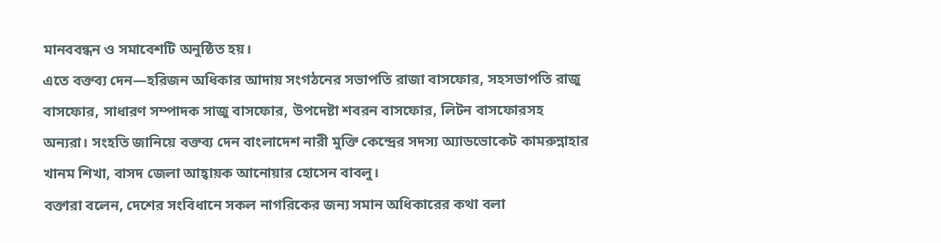মানববন্ধন ও সমাবেশটি অনুষ্ঠিত হয়।
এতে বক্তব্য দেন—হরিজন অধিকার আদায় সংগঠনের সভাপতি রাজা বাসফোর, সহসভাপতি রাজু বাসফোর, সাধারণ সম্পাদক সাজু বাসফোর, উপদেষ্টা শবরন বাসফোর, লিটন বাসফোরসহ অন্যরা। সংহতি জানিয়ে বক্তব্য দেন বাংলাদেশ নারী মুক্তি কেন্দ্রের সদস্য অ্যাডভোকেট কামরুন্নাহার খানম শিখা, বাসদ জেলা আহ্বায়ক আনোয়ার হোসেন বাবলু।
বক্তারা বলেন, দেশের সংবিধানে সকল নাগরিকের জন্য সমান অধিকারের কথা বলা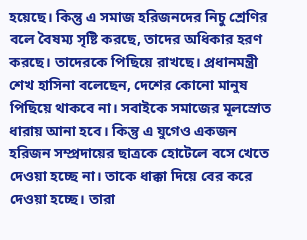হয়েছে। কিন্তু এ সমাজ হরিজনদের নিচু শ্রেণির বলে বৈষম্য সৃষ্টি করছে, তাদের অধিকার হরণ করছে। তাদেরকে পিছিয়ে রাখছে। প্রধানমন্ত্রী শেখ হাসিনা বলেছেন, দেশের কোনো মানুষ পিছিয়ে থাকবে না। সবাইকে সমাজের মূলস্রোত ধারায় আনা হবে। কিন্তু এ যুগেও একজন হরিজন সম্প্রদায়ের ছাত্রকে হোটেলে বসে খেতে দেওয়া হচ্ছে না। তাকে ধাক্কা দিয়ে বের করে দেওয়া হচ্ছে। তারা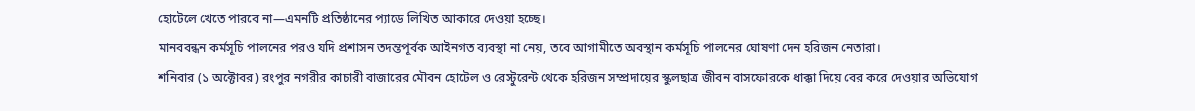হোটেলে খেতে পারবে না—এমনটি প্রতিষ্ঠানের প্যাডে লিখিত আকারে দেওয়া হচ্ছে।
মানববন্ধন কর্মসূচি পালনের পরও যদি প্রশাসন তদন্তপূর্বক আইনগত ব্যবস্থা না নেয়, তবে আগামীতে অবস্থান কর্মসূচি পালনের ঘোষণা দেন হরিজন নেতারা।
শনিবার (১ অক্টোবর) রংপুর নগরীর কাচারী বাজারের মৌবন হোটেল ও রেস্টুরেন্ট থেকে হরিজন সম্প্রদায়ের স্কুলছাত্র জীবন বাসফোরকে ধাক্কা দিয়ে বের করে দেওয়ার অভিযোগ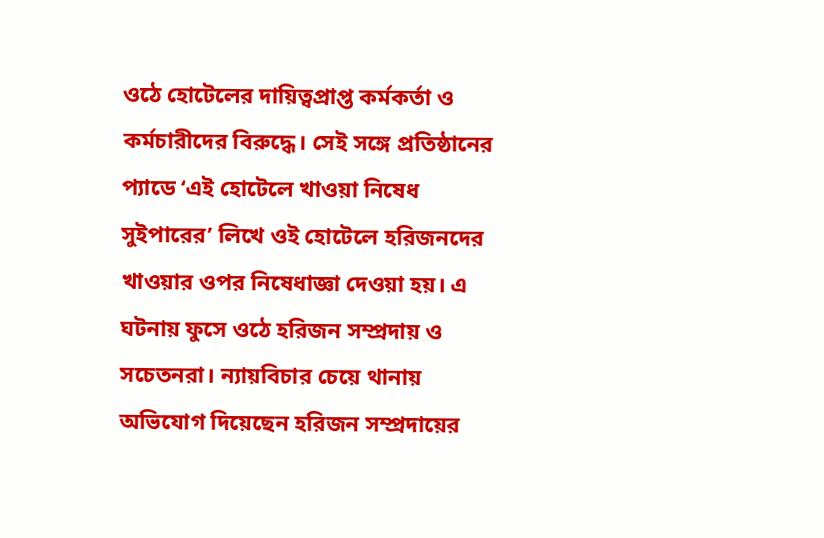ওঠে হোটেলের দায়িত্বপ্রাপ্ত কর্মকর্তা ও কর্মচারীদের বিরুদ্ধে। সেই সঙ্গে প্রতিষ্ঠানের প্যাডে ‘এই হোটেলে খাওয়া নিষেধ সুইপারের’ লিখে ওই হোটেলে হরিজনদের খাওয়ার ওপর নিষেধাজ্ঞা দেওয়া হয়। এ ঘটনায় ফুসে ওঠে হরিজন সম্প্রদায় ও সচেতনরা। ন্যায়বিচার চেয়ে থানায় অভিযোগ দিয়েছেন হরিজন সম্প্রদায়ের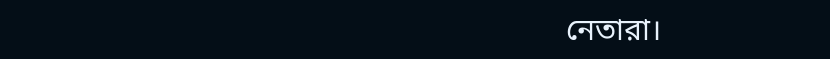নেতারা।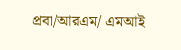প্রবা/আরএম/ এমআই